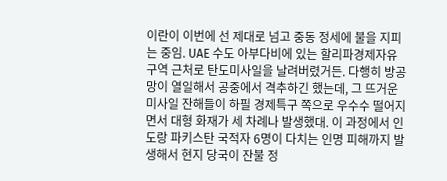이란이 이번에 선 제대로 넘고 중동 정세에 불을 지피는 중임. UAE 수도 아부다비에 있는 할리파경제자유구역 근처로 탄도미사일을 날려버렸거든. 다행히 방공망이 열일해서 공중에서 격추하긴 했는데, 그 뜨거운 미사일 잔해들이 하필 경제특구 쪽으로 우수수 떨어지면서 대형 화재가 세 차례나 발생했대. 이 과정에서 인도랑 파키스탄 국적자 6명이 다치는 인명 피해까지 발생해서 현지 당국이 잔불 정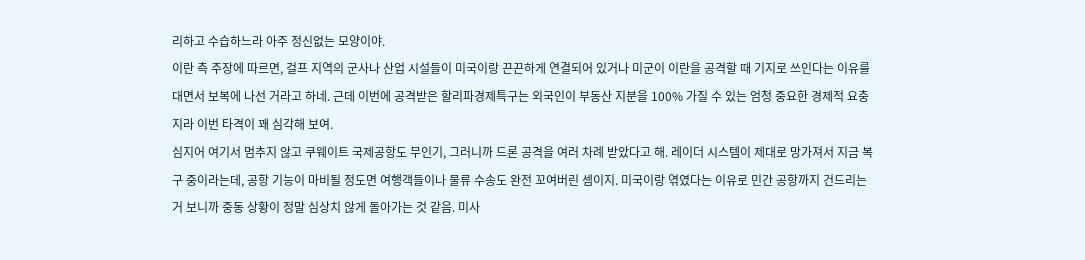리하고 수습하느라 아주 정신없는 모양이야.
이란 측 주장에 따르면, 걸프 지역의 군사나 산업 시설들이 미국이랑 끈끈하게 연결되어 있거나 미군이 이란을 공격할 때 기지로 쓰인다는 이유를 대면서 보복에 나선 거라고 하네. 근데 이번에 공격받은 할리파경제특구는 외국인이 부동산 지분을 100% 가질 수 있는 엄청 중요한 경제적 요충지라 이번 타격이 꽤 심각해 보여.
심지어 여기서 멈추지 않고 쿠웨이트 국제공항도 무인기, 그러니까 드론 공격을 여러 차례 받았다고 해. 레이더 시스템이 제대로 망가져서 지금 복구 중이라는데, 공항 기능이 마비될 정도면 여행객들이나 물류 수송도 완전 꼬여버린 셈이지. 미국이랑 엮였다는 이유로 민간 공항까지 건드리는 거 보니까 중동 상황이 정말 심상치 않게 돌아가는 것 같음. 미사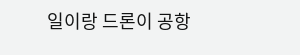일이랑 드론이 공항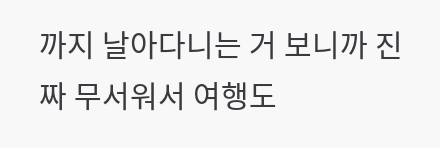까지 날아다니는 거 보니까 진짜 무서워서 여행도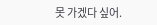못 가겠다 싶어.